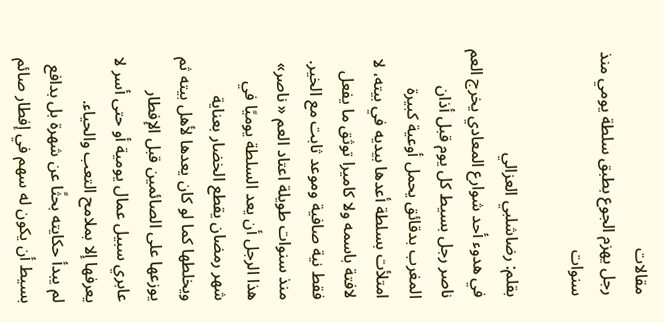مقالات
رجل يهزم الجوع بطبق سلطة يومي منذ سنوات

بقلم: رضاشلبي العزالي
في هدوء أحد شوارع المعادي يخرج العم ناصر رجل بسيط كل يوم قبل أذان المغرب بدقائق يحمل أوعية كبيرة امتلأت بسلطة أعدها بيديه في بيته، لا لافتة باسمه ولا كاميرا توثق ما يفعل فقط نية صافية وموعد ثابت مع الخير.
منذ سنوات طويلة اعتاد العم « ناصر» هذا الرجل أن يعد السلطة يوميًا في شهر رمضان يقطع الخضار بعناية ويخلطها كما لو كان يعدها لأهل بيته ثم يوزعها على الصائمين قبل الإفطار عابري سبيل عمال يومية أو حتى أسر لا يعرفها إلا بملامح التعب والحياء.
لم يبدأ حكايته بحثًا عن شهرة بل بدافع بسيط أن يكون له سهم في إفطار صائم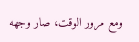ومع مرور الوقت، صار وجهه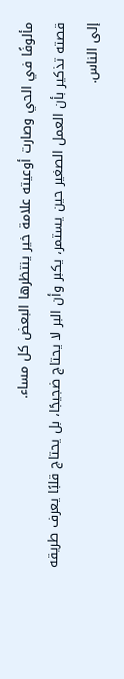مألوفًا في الحي وصارت أوعيته علامة خير ينتظرها البعض كل مساء.
قصته تذكير بأن العمل الصغير حين يستمر، يكبر وأن البر لا يحتاج ضجيجًا، بل يحتاج قلبًا يعرف طريقه إلى الناس.